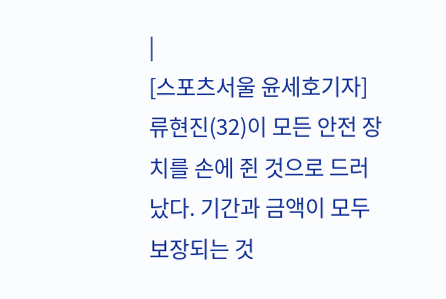|
[스포츠서울 윤세호기자] 류현진(32)이 모든 안전 장치를 손에 쥔 것으로 드러났다. 기간과 금액이 모두 보장되는 것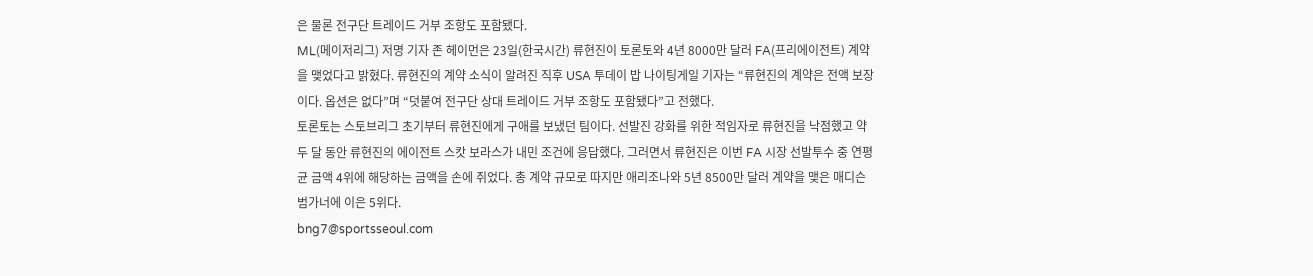은 물론 전구단 트레이드 거부 조항도 포함됐다.
ML(메이저리그) 저명 기자 존 헤이먼은 23일(한국시간) 류현진이 토론토와 4년 8000만 달러 FA(프리에이전트) 계약을 맺었다고 밝혔다. 류현진의 계약 소식이 알려진 직후 USA 투데이 밥 나이팅게일 기자는 “류현진의 계약은 전액 보장이다. 옵션은 없다”며 “덧붙여 전구단 상대 트레이드 거부 조항도 포함됐다”고 전했다.
토론토는 스토브리그 초기부터 류현진에게 구애를 보냈던 팀이다. 선발진 강화를 위한 적임자로 류현진을 낙점했고 약 두 달 동안 류현진의 에이전트 스캇 보라스가 내민 조건에 응답했다. 그러면서 류현진은 이번 FA 시장 선발투수 중 연평균 금액 4위에 해당하는 금액을 손에 쥐었다. 총 계약 규모로 따지만 애리조나와 5년 8500만 달러 계약을 맺은 매디슨 범가너에 이은 5위다.
bng7@sportsseoul.com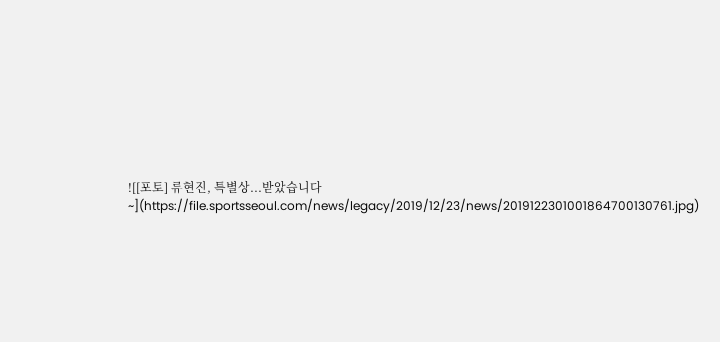![[포토] 류현진, 특별상...받았습니다~](https://file.sportsseoul.com/news/legacy/2019/12/23/news/2019122301001864700130761.jpg)